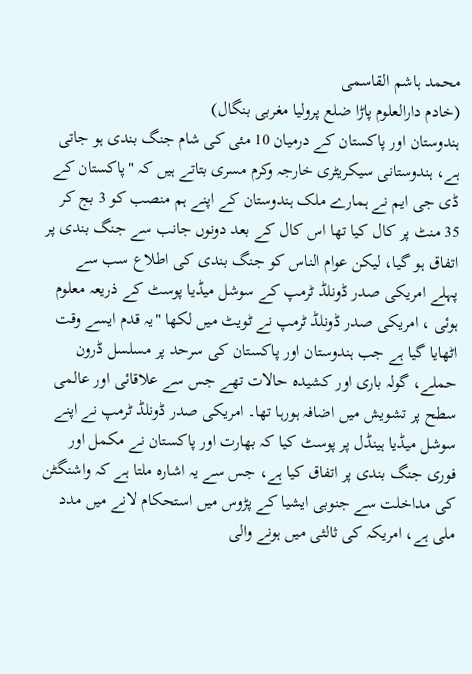محمد ہاشم القاسمی
(خادم دارالعلوم پاڑا ضلع پرولیا مغربی بنگال)
ہندوستان اور پاکستان کے درمیان 10 مئی کی شام جنگ بندی ہو جاتی ہے، ہندوستانی سیکریٹری خارجہ وکرم مسری بتاتے ہیں کہ "پاکستان کے ڈی جی ایم نے ہمارے ملک ہندوستان کے اپنے ہم منصب کو 3 بج کر 35 منٹ پر کال کیا تھا اس کال کے بعد دونوں جانب سے جنگ بندی پر اتفاق ہو گیا، لیکن عوام الناس کو جنگ بندی کی اطلاع سب سے پہلے امریکی صدر ڈونلڈ ٹرمپ کے سوشل میڈیا پوسٹ کے ذریعہ معلوم ہوئی ، امریکی صدر ڈونلڈ ٹرمپ نے ٹویٹ میں لکھا "یہ قدم ایسے وقت اٹھایا گیا ہے جب ہندوستان اور پاکستان کی سرحد پر مسلسل ڈرون حملے، گولہ باری اور کشیدہ حالات تھے جس سے علاقائی اور عالمی سطح پر تشویش میں اضافہ ہورہا تھا۔ امریکی صدر ڈونلڈ ٹرمپ نے اپنے سوشل میڈیا ہینڈل پر پوسٹ کیا کہ بھارت اور پاکستان نے مکمل اور فوری جنگ بندی پر اتفاق کیا ہے، جس سے یہ اشارہ ملتا ہے کہ واشنگٹن کی مداخلت سے جنوبی ایشیا کے پڑوس میں استحکام لانے میں مدد ملی ہے، امریکہ کی ثالثی میں ہونے والی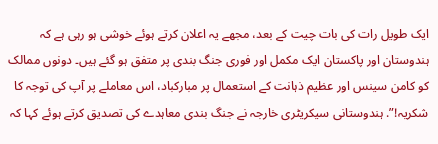ایک طویل رات کی بات چیت کے بعد، مجھے یہ اعلان کرتے ہوئے خوشی ہو رہی ہے کہ ہندوستان اور پاکستان ایک مکمل اور فوری جنگ بندی پر متفق ہو گئے ہیں۔ دونوں ممالک کو کامن سینس اور عظیم ذہانت کے استعمال پر مبارکباد، اس معاملے پر آپ کی توجہ کا شکریہ!”. ہندوستانی سیکریٹری خارجہ نے جنگ بندی معاہدے کی تصدیق کرتے ہوئے کہا کہ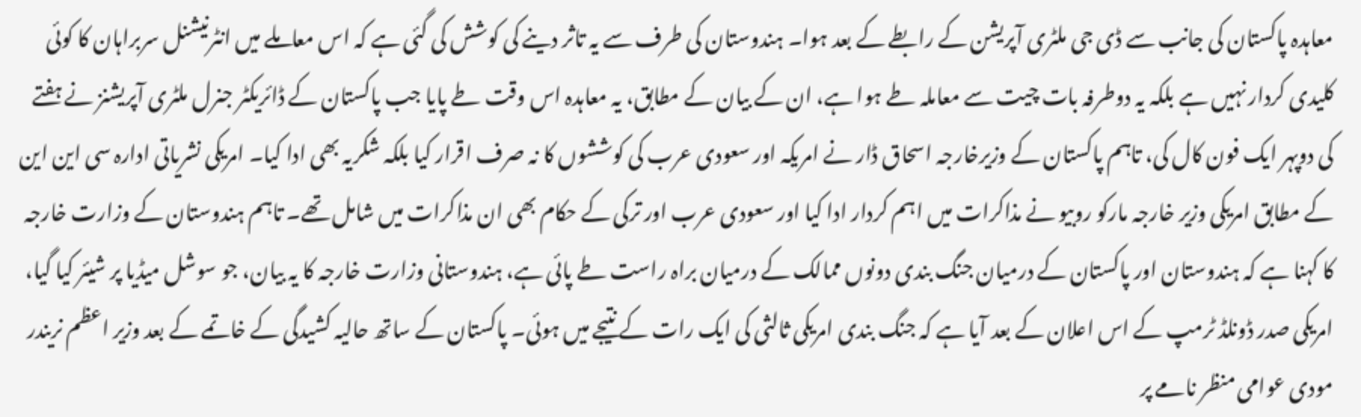معاہدہ پاکستان کی جانب سے ڈی جی ملٹری آپریشن کے رابطے کے بعد ہوا۔ ہندوستان کی طرف سے یہ تاثر دینے کی کوشش کی گئی ہے کہ اس معاملے میں انٹرنیشنل سربراہان کا کوئی کلیدی کردار نہیں ہے بلکہ یہ دوطرفہ بات چیت سے معاملہ طے ہوا ہے، ان کے بیان کے مطابق، یہ معاہدہ اس وقت طے پایا جب پاکستان کے ڈائریکٹر جنرل ملٹری آپریشنز نے ہفتے کی دوپہر ایک فون کال کی، تاہم پاکستان کے وزیرخارجہ اسحاق ڈار نے امریکہ اور سعودی عرب کی کوششوں کا نہ صرف اقرار کیا بلکہ شکریہ بھی ادا کیا۔ امریکی نشریاتی ادارہ سی این این کے مطابق امریکی وزیر خارجہ مارکو روبیو نے مذاکرات میں اہم کردار ادا کیا اور سعودی عرب اور ترکی کے حکام بھی ان مذاکرات میں شامل تھے۔ تاہم ہندوستان کے وزارت خارجہ کا کہنا ہے کہ ہندوستان اور پاکستان کے درمیان جنگ بندی دونوں ممالک کے درمیان براہ راست طے پائی ہے، ہندوستانی وزارت خارجہ کا یہ بیان، جو سوشل میڈیا پر شیئر کیا گیا، امریکی صدر ڈونلڈ ٹرمپ کے اس اعلان کے بعد آیا ہے کہ جنگ بندی امریکی ثالثی کی ایک رات کے نتیجے میں ہوئی۔ پاکستان کے ساتھ حالیہ کشیدگی کے خاتمے کے بعد وزیر اعظم نریندر مودی عوامی منظر نامے پر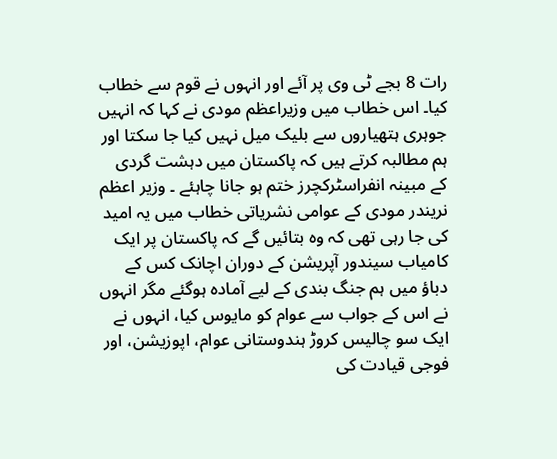رات 8 بجے ٹی وی پر آئے اور انہوں نے قوم سے خطاب کیا۔ اس خطاب میں وزیراعظم مودی نے کہا کہ انہیں جوہری ہتھیاروں سے بلیک میل نہیں کیا جا سکتا اور ہم مطالبہ کرتے ہیں کہ پاکستان میں دہشت گردی کے مبینہ انفراسٹرکچرز ختم ہو جانا چاہئے ۔ وزیر اعظم نریندر مودی کے عوامی نشریاتی خطاب میں یہ امید کی جا رہی تھی کہ وہ بتائیں گے کہ پاکستان پر ایک کامیاب سیندور آپریشن کے دوران اچانک کس کے دباؤ میں ہم جنگ بندی کے لیے آمادہ ہوگئے مگر انہوں نے اس کے جواب سے عوام کو مایوس کیا، انہوں نے ایک سو چالیس کروڑ ہندوستانی عوام، اپوزیشن، اور فوجی قیادت کی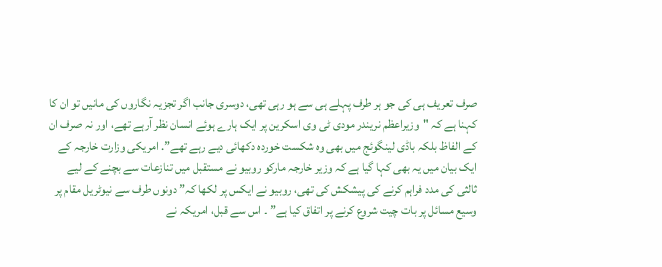صرف تعریف ہی کی جو ہر طرف پہلے ہی سے ہو رہی تھی، دوسری جانب اگر تجزیہ نگاروں کی مانیں تو ان کا کہنا ہے کہ "وزیراعظم نریندر مودی ٹی وی اسکرین پر ایک ہارے ہوئے انسان نظر آرہے تھے، اور نہ صرف ان کے الفاظ بلکہ باڈی لینگوئج میں بھی وہ شکست خوردہ دکھائی دیے رہے تھے”. امریکی وزارت خارجہ کے ایک بیان میں یہ بھی کہا گیا ہے کہ وزیر خارجہ مارکو روبیو نے مستقبل میں تنازعات سے بچنے کے لیے ثالثی کی مدد فراہم کرنے کی پیشکش کی تھی، روبیو نے ایکس پر لکھا کہ” دونوں طرف سے نیوٹریل مقام پر وسیع مسائل پر بات چیت شروع کرنے پر اتفاق کیا ہے” ۔ اس سے قبل، امریکہ نے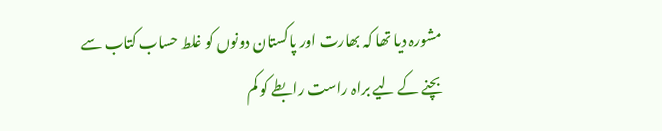مشورہ دیا تھا کہ بھارت اور پاکستان دونوں کو غلط حساب کتاب سے بچنے کے لیے براہ راست رابطے کو کم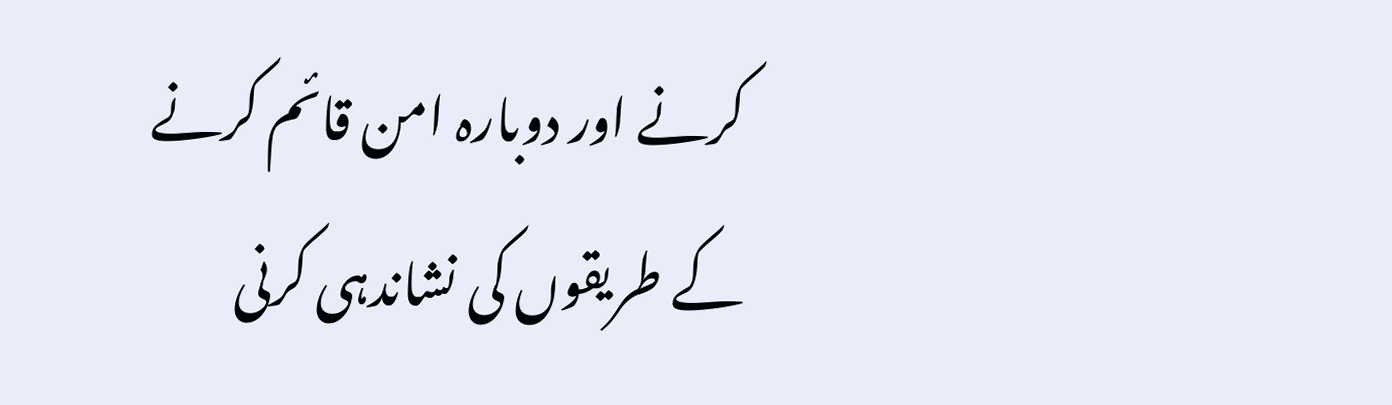کرنے اور دوبارہ امن قائم کرنے کے طریقوں کی نشاندہی کرنی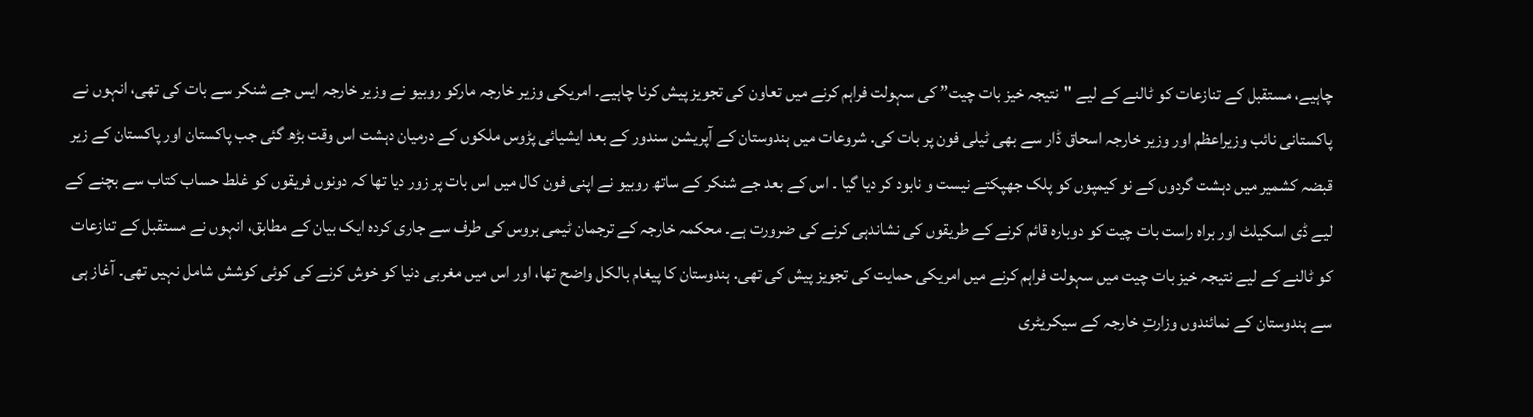چاہیے، مستقبل کے تنازعات کو ٹالنے کے لیے "نتیجہ خیز بات چیت” کی سہولت فراہم کرنے میں تعاون کی تجویز پیش کرنا چاہیے۔ امریکی وزیر خارجہ مارکو روبیو نے وزیر خارجہ ایس جے شنکر سے بات کی تھی، انہوں نے پاکستانی نائب وزیراعظم اور وزیر خارجہ اسحاق ڈار سے بھی ٹیلی فون پر بات کی. شروعات میں ہندوستان کے آپریشن سندور کے بعد ایشیائی پڑوس ملکوں کے درمیان دہشت اس وقت بڑھ گئی جب پاکستان اور پاکستان کے زیر قبضہ کشمیر میں دہشت گردوں کے نو کیمپوں کو پلک جھپکتے نیست و نابود کر دیا گیا ۔ اس کے بعد جے شنکر کے ساتھ روبیو نے اپنی فون کال میں اس بات پر زور دیا تھا کہ دونوں فریقوں کو غلط حساب کتاب سے بچنے کے لیے ڈی اسکیلٹ اور براہ راست بات چیت کو دوبارہ قائم کرنے کے طریقوں کی نشاندہی کرنے کی ضرورت ہے۔ محکمہ خارجہ کے ترجمان ٹیمی بروس کی طرف سے جاری کردہ ایک بیان کے مطابق، انہوں نے مستقبل کے تنازعات کو ٹالنے کے لیے نتیجہ خیز بات چیت میں سہولت فراہم کرنے میں امریکی حمایت کی تجویز پیش کی تھی. ہندوستان کا پیغام بالکل واضح تھا، اور اس میں مغربی دنیا کو خوش کرنے کی کوئی کوشش شامل نہیں تھی۔ آغاز ہی سے ہندوستان کے نمائندوں وزارتِ خارجہ کے سیکریٹری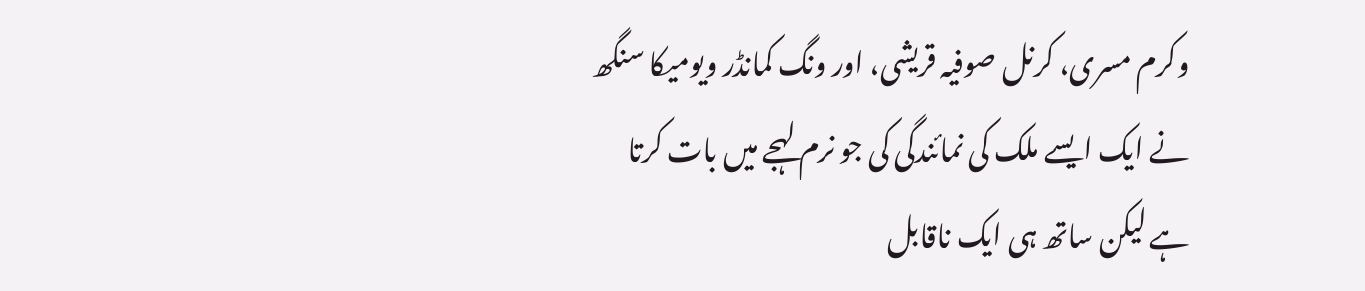وکرم مسری، کرنل صوفیہ قریشی، اور ونگ کمانڈر ویومیکا سنگھ نے ایک ایسے ملک کی نمائندگی کی جو نرم لہجے میں بات کرتا ہے لیکن ساتھ ہی ایک ناقابل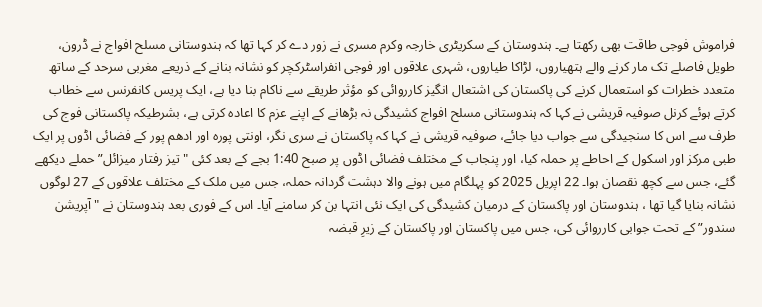فراموش فوجی طاقت بھی رکھتا ہے۔ ہندوستان کے سکریٹری خارجہ وکرم مسری نے زور دے کر کہا تھا کہ ہندوستانی مسلح افواج نے ڈرون، طویل فاصلے تک مار کرنے والے ہتھیاروں، لڑاکا طیاروں، شہری علاقوں اور فوجی انفراسٹرکچر کو نشانہ بنانے کے ذریعے مغربی سرحد کے ساتھ متعدد خطرات کو استعمال کرنے کی پاکستان کی اشتعال انگیز کارروائی کو مؤثر طریقے سے ناکام بنا دیا ہے، ایک پریس کانفرنس سے خطاب کرتے ہوئے کرنل صوفیہ قریشی نے کہا کہ ہندوستانی مسلح افواج کشیدگی نہ بڑھانے کے اپنے عزم کا اعادہ کرتی ہے، بشرطیکہ پاکستانی فوج کی طرف سے اس کا سنجیدگی سے جواب دیا جائے، صوفیہ قریشی نے کہا کہ پاکستان نے سری نگر، اونتی پورہ اور ادھم پور کے فضائی اڈوں پر ایک طبی مرکز اور اسکول کے احاطے پر حملہ کیا، اور پنجاب کے مختلف فضائی اڈوں پر صبح 1:40 بجے کے بعد کئی "تیز رفتار میزائل” حملے دیکھے گئے، جس سے کچھ نقصان ہوا۔ 22 اپریل 2025 کو پہلگام میں ہونے والا دہشت گردانہ حملہ، جس میں ملک کے مختلف علاقوں کے 27 لوگوں نشانہ بنایا گیا تھا ، ہندوستان اور پاکستان کے درمیان کشیدگی کی ایک نئی انتہا بن کر سامنے آیا۔ اس کے فوری بعد ہندوستان نے "آپریشن سندور” کے تحت جوابی کارروائی کی، جس میں پاکستان اور پاکستان کے زیرِ قبضہ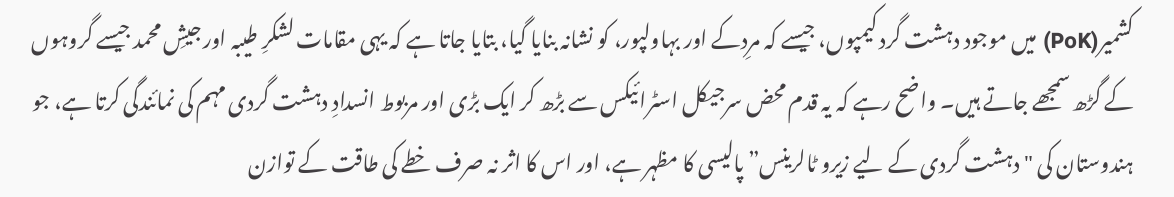کشمیر(PoK) میں موجود دہشت گرد کیمپوں، جیسے کہ مرِدکے اور بہاولپور، کو نشانہ بنایا گیا، بتایا جاتا ہے کہ یہی مقامات لشکرِ طیبہ اور جیشِ محمد جیسے گروہوں کے گڑھ سمجھے جاتے ہیں۔ واضح رہے کہ یہ قدم محض سرجیکل اسٹرائیکس سے بڑھ کر ایک بڑی اور مربوط انسدادِ دہشت گردی مہم کی نمائندگی کرتا ہے، جو ہندوستان کی "دہشت گردی کے لیے زیرو ٹالرینس” پالیسی کا مظہر ہے، اور اس کا اثر نہ صرف خطے کی طاقت کے توازن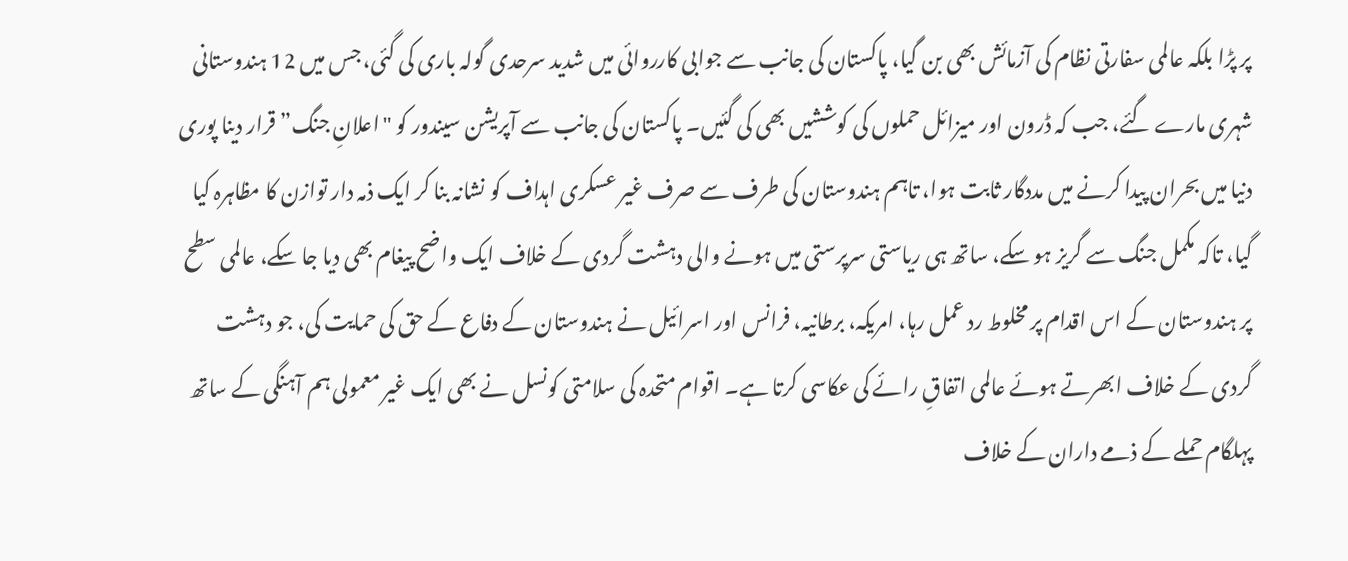پر پڑا بلکہ عالمی سفارتی نظام کی آزمائش بھی بن گیا، پاکستان کی جانب سے جوابی کارروائی میں شدید سرحدی گولہ باری کی گئی، جس میں 12 ہندوستانی شہری مارے گئے، جب کہ ڈرون اور میزائل حملوں کی کوششیں بھی کی گئیں۔ پاکستان کی جانب سے آپریشن سیندور کو "اعلانِ جنگ” قرار دینا پوری دنیا میں بحران پیدا کرنے میں مددگار ثابت ہوا، تاہم ہندوستان کی طرف سے صرف غیر عسکری اہداف کو نشانہ بنا کر ایک ذمہ دار توازن کا مظاہرہ کیا گیا، تاکہ مکمل جنگ سے گریز ہو سکے، ساتھ ہی ریاستی سرپرستی میں ہونے والی دہشت گردی کے خلاف ایک واضح پیغام بھی دیا جا سکے، عالمی سطح پر ہندوستان کے اس اقدام پر مخلوط رد عمل رہا، امریکہ، برطانیہ، فرانس اور اسرائیل نے ہندوستان کے دفاع کے حق کی حمایت کی، جو دہشت گردی کے خلاف ابھرتے ہوئے عالمی اتفاقِ رائے کی عکاسی کرتا ہے۔ اقوام متحدہ کی سلامتی کونسل نے بھی ایک غیر معمولی ہم آہنگی کے ساتھ پہلگام حملے کے ذمے داران کے خلاف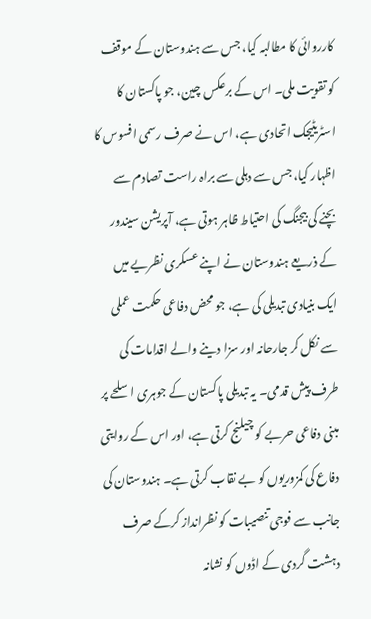کارروائی کا مطالبہ کیا، جس سے ہندوستان کے موقف کو تقویت ملی۔ اس کے برعکس چین، جو پاکستان کا اسٹریٹیجک اتحادی ہے، اس نے صرف رسمی افسوس کا اظہار کیا، جس سے دہلی سے براہ راست تصادم سے بچنے کی بیجنگ کی احتیاط ظاہر ہوتی ہے، آپریشن سیندور کے ذریعے ہندوستان نے اپنے عسکری نظریے میں ایک بنیادی تبدیلی کی ہے، جو محض دفاعی حکمت عملی سے نکل کر جارحانہ اور سزا دینے والے اقدامات کی طرف پیش قدمی۔ یہ تبدیلی پاکستان کے جوہری اسلحے پر مبنی دفاعی حربے کو چیلنج کرتی ہے، اور اس کے روایتی دفاع کی کمزوریوں کو بے نقاب کرتی ہے۔ ہندوستان کی جانب سے فوجی تنصیبات کو نظرانداز کرکے صرف دہشت گردی کے اڈوں کو نشانہ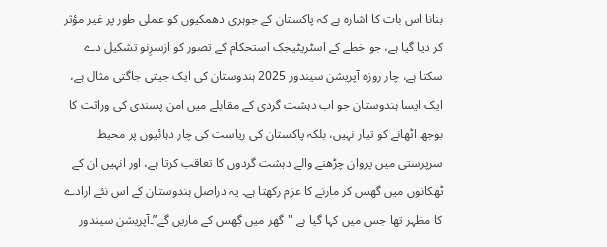بنانا اس بات کا اشارہ ہے کہ پاکستان کے جوہری دھمکیوں کو عملی طور پر غیر مؤثر کر دیا گیا ہے، جو خطے کے اسٹریٹیجک استحکام کے تصور کو ازسرِنو تشکیل دے سکتا ہے، چار روزہ آپریشن سیندور 2025 ہندوستان کی ایک جیتی جاگتی مثال ہے، ایک ایسا ہندوستان جو اب دہشت گردی کے مقابلے میں امن پسندی کی وراثت کا بوجھ اٹھانے کو تیار نہیں، بلکہ پاکستان کی ریاست کی چار دہائیوں پر محیط سرپرستی میں پروان چڑھنے والے دہشت گردوں کا تعاقب کرتا ہے، اور انہیں ان کے ٹھکانوں میں گھس کر مارنے کا عزم رکھتا ہے۔ یہ دراصل ہندوستان کے اس نئے ارادے کا مظہر تھا جس میں کہا گیا ہے "گھر میں گھس کے ماریں گے”۔آپریشن سیندور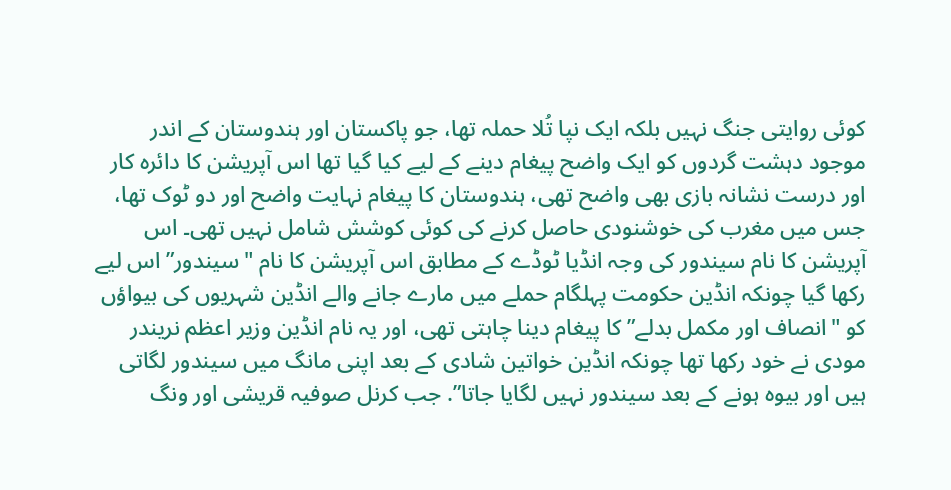کوئی روایتی جنگ نہیں بلکہ ایک نپا تُلا حملہ تھا، جو پاکستان اور ہندوستان کے اندر موجود دہشت گردوں کو ایک واضح پیغام دینے کے لیے کیا گیا تھا اس آپریشن کا دائرہ کار اور درست نشانہ بازی بھی واضح تھی، ہندوستان کا پیغام نہایت واضح اور دو ٹوک تھا، جس میں مغرب کی خوشنودی حاصل کرنے کی کوئی کوشش شامل نہیں تھی۔ اس آپریشن کا نام سیندور کی وجہ انڈیا ٹوڈے کے مطابق اس آپریشن کا نام "سیندور” اس لیے رکھا گیا چونکہ انڈین حکومت پہلگام حملے میں مارے جانے والے انڈین شہریوں کی بیواؤں کو "انصاف اور مکمل بدلے” کا پیغام دینا چاہتی تھی، اور یہ نام انڈین وزیر اعظم نریندر مودی نے خود رکھا تھا چونکہ انڈین خواتین شادی کے بعد اپنی مانگ میں سیندور لگاتی ہیں اور بیوہ ہونے کے بعد سیندور نہیں لگایا جاتا”. جب کرنل صوفیہ قریشی اور ونگ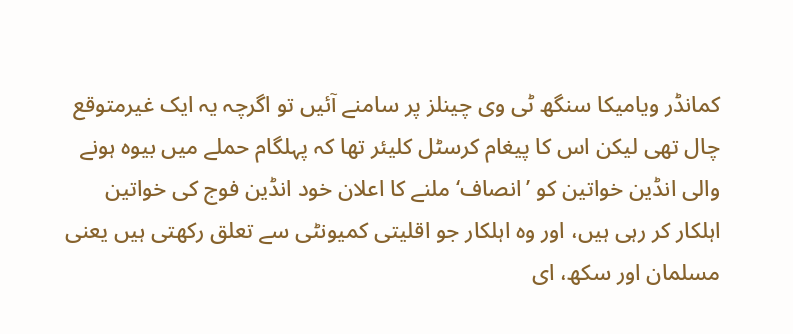کمانڈر ویامیکا سنگھ ٹی وی چینلز پر سامنے آئیں تو اگرچہ یہ ایک غیرمتوقع چال تھی لیکن اس کا پیغام کرسٹل کلیئر تھا کہ پہلگام حملے میں بیوہ ہونے والی انڈین خواتین کو ’انصاف‘ ملنے کا اعلان خود انڈین فوج کی خواتین اہلکار کر رہی ہیں، اور وہ اہلکار جو اقلیتی کمیونٹی سے تعلق رکھتی ہیں یعنی مسلمان اور سکھ، ای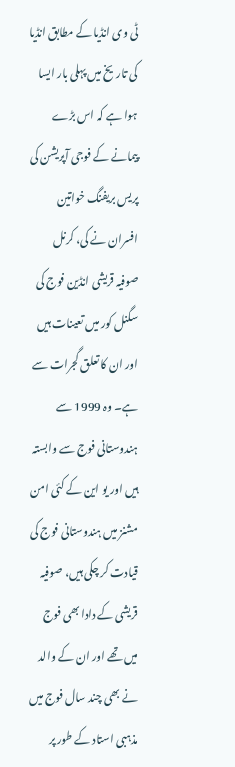ٹی وی انڈیا کے مطابق انڈیا کی تاریخ میں پہلی بار ایسا ہوا ہے کہ اس بڑے پیمانے کے فوجی آپریشن کی پریس بریفنگ خواتین افسران نے کی، کرنل صوفیہ قریشی انڈین فوج کی سگنل کور میں تعینات ہیں اور ان کا تعلق گجرات سے ہے۔ وہ 1999 سے ہندوستانی فوج سے وابستہ ہیں اور یو این کے کئی امن مشنز میں ہندوستانی فوج کی قیادت کر چکی ہیں، صوفیہ قریشی کے دادا بھی فوج میں تھے اور ان کے والد نے بھی چند سال فوج میں مذہبی استاد کے طور پر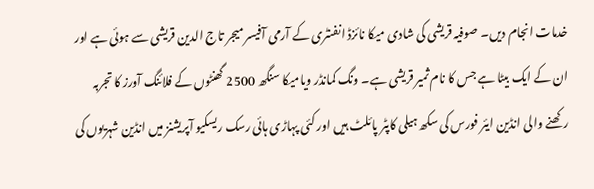خدمات انجام دیں۔ صوفیہ قریشی کی شادی میکا نائزڈ انفنٹری کے آرمی آفیسر میجر تاج الدین قریشی سے ہوئی ہے اور ان کے ایک بیٹا ہے جس کا نام ثمیر قریشی ہے۔ ونگ کمانڈر ویامیکا سنگھ 2500 گھنٹوں کے فلائنگ آورز کا تجربہ رکھنے والی انڈین ایئر فورس کی سکھ ہیلی کاپٹر پائلٹ ہیں اور کئی پہاڑی ہائی رسک ریسکیو آپریشنز میں انڈین شہریوں کی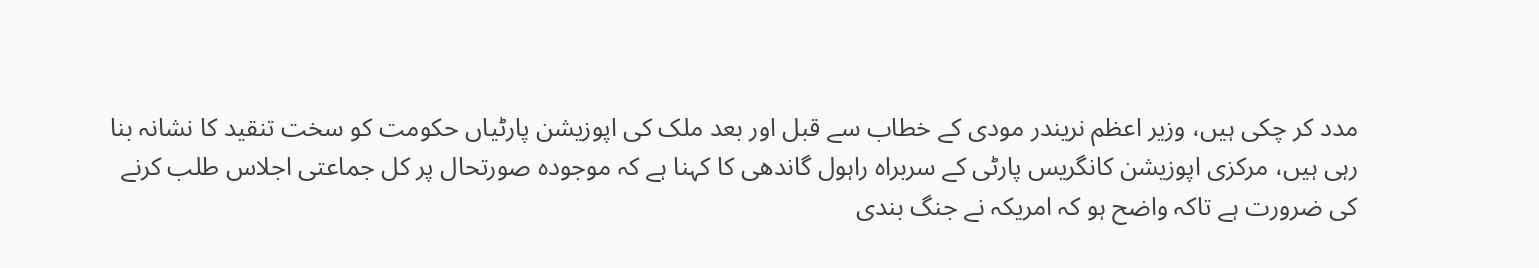مدد کر چکی ہیں، وزیر اعظم نریندر مودی کے خطاب سے قبل اور بعد ملک کی اپوزیشن پارٹیاں حکومت کو سخت تنقید کا نشانہ بنا رہی ہیں، مرکزی اپوزیشن کانگریس پارٹی کے سربراہ راہول گاندھی کا کہنا ہے کہ موجودہ صورتحال پر کل جماعتی اجلاس طلب کرنے کی ضرورت ہے تاکہ واضح ہو کہ امریکہ نے جنگ بندی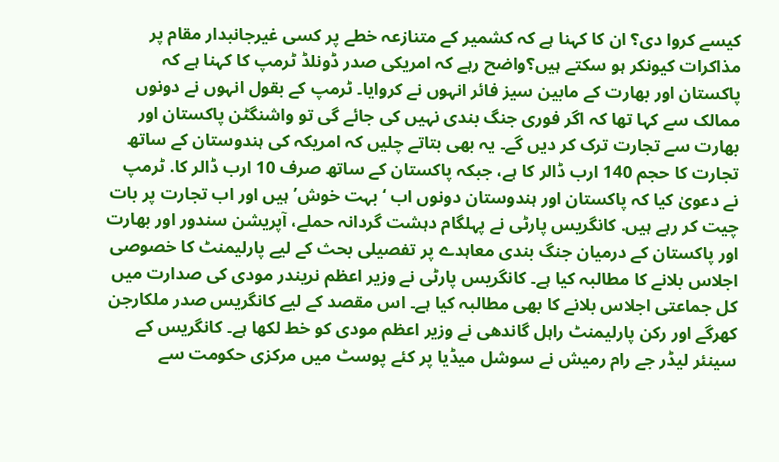کیسے کروا دی؟ ان کا کہنا ہے کہ کشمیر کے متنازعہ خطے پر کسی غیرجانبدار مقام پر مذاکرات کیونکر ہو سکتے ہیں؟واضح رہے کہ امریکی صدر ڈونلڈ ٹرمپ کا کہنا ہے کہ پاکستان اور بھارت کے مابین سیز فائر انہوں نے کروایا۔ ٹرمپ کے بقول انہوں نے دونوں ممالک سے کہا تھا کہ اگر فوری جنگ بندی نہیں کی جائے گی تو واشنگٹن پاکستان اور بھارت سے تجارت ترک کر دیں گے۔ یہ بھی بتاتے چلیں کہ امریکہ کی ہندوستان کے ساتھ تجارت کا حجم 140 ارب ڈالر کا ہے، جبکہ پاکستان کے ساتھ صرف 10 ارب ڈالر کا. ٹرمپ نے دعویٰ کیا کہ پاکستان اور ہندوستان دونوں اب ‘بہت خوش’ ہیں اور اب تجارت پر بات چیت کر رہے ہیں. کانگریس پارٹی نے پہلگام دہشت گردانہ حملے، آپریشن سندور اور بھارت اور پاکستان کے درمیان جنگ بندی معاہدے پر تفصیلی بحث کے لیے پارلیمنٹ کا خصوصی اجلاس بلانے کا مطالبہ کیا ہے۔ کانگریس پارٹی نے وزیر اعظم نریندر مودی کی صدارت میں کل جماعتی اجلاس بلانے کا بھی مطالبہ کیا ہے۔ اس مقصد کے لیے کانگریس صدر ملکارجن کھرگے اور رکن پارلیمنٹ راہل گاندھی نے وزیر اعظم مودی کو خط لکھا ہے۔ کانگریس کے سینئر لیڈر جے رام رمیش نے سوشل میڈیا پر کئے پوسٹ میں مرکزی حکومت سے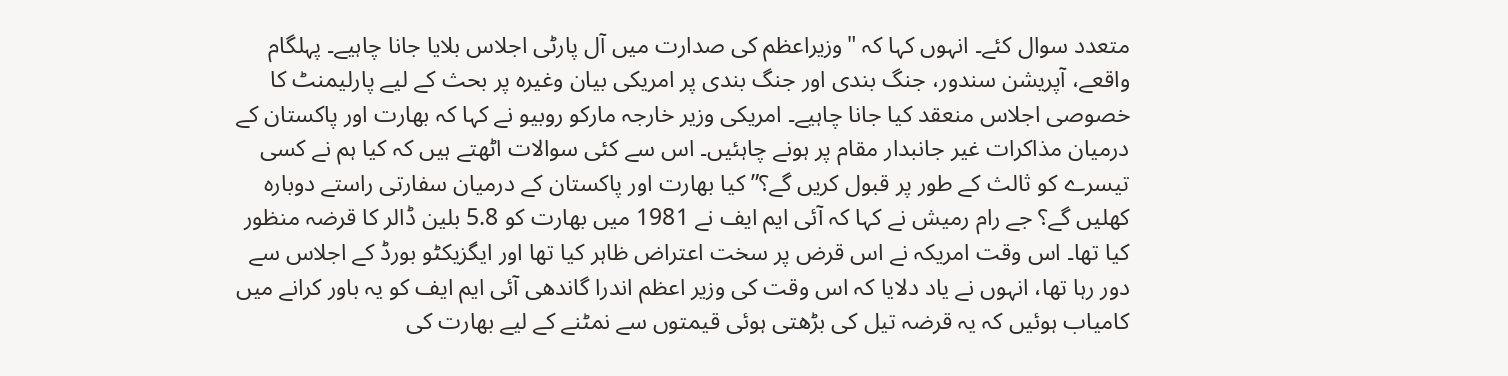متعدد سوال کئے۔ انہوں کہا کہ "وزیراعظم کی صدارت میں آل پارٹی اجلاس بلایا جانا چاہیے۔ پہلگام واقعے، آپریشن سندور، جنگ بندی اور جنگ بندی پر امریکی بیان وغیرہ پر بحث کے لیے پارلیمنٹ کا خصوصی اجلاس منعقد کیا جانا چاہیے۔ امریکی وزیر خارجہ مارکو روبیو نے کہا کہ بھارت اور پاکستان کے درمیان مذاکرات غیر جانبدار مقام پر ہونے چاہئیں۔ اس سے کئی سوالات اٹھتے ہیں کہ کیا ہم نے کسی تیسرے کو ثالث کے طور پر قبول کریں گے؟” کیا بھارت اور پاکستان کے درمیان سفارتی راستے دوبارہ کھلیں گے؟ جے رام رمیش نے کہا کہ آئی ایم ایف نے 1981 میں بھارت کو 5.8 بلین ڈالر کا قرضہ منظور کیا تھا۔ اس وقت امریکہ نے اس قرض پر سخت اعتراض ظاہر کیا تھا اور ایگزیکٹو بورڈ کے اجلاس سے دور رہا تھا، انہوں نے یاد دلایا کہ اس وقت کی وزیر اعظم اندرا گاندھی آئی ایم ایف کو یہ باور کرانے میں کامیاب ہوئیں کہ یہ قرضہ تیل کی بڑھتی ہوئی قیمتوں سے نمٹنے کے لیے بھارت کی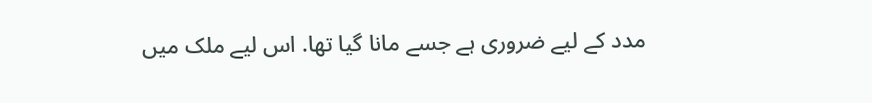مدد کے لیے ضروری ہے جسے مانا گیا تھا. اس لیے ملک میں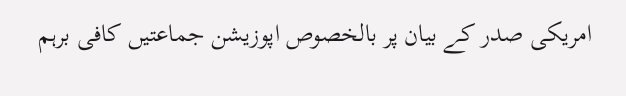امریکی صدر کے بیان پر بالخصوص اپوزیشن جماعتیں کافی برہم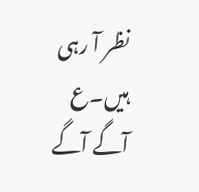نظر آ رہی ہیں۔ع آگے آگے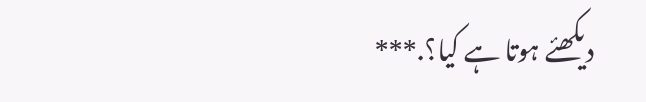دیکھئے ہوتا ہے کیا؟.***